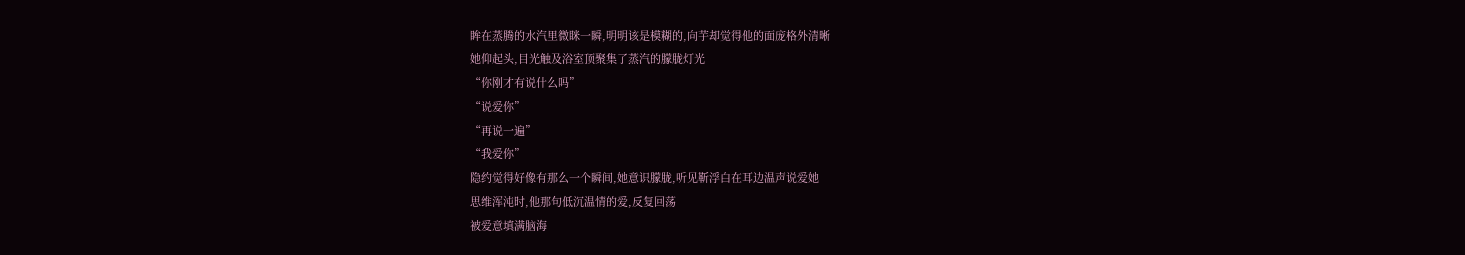眸在蒸腾的水汽里微眯一瞬,明明该是模糊的,向芋却觉得他的面庞格外清晰
她仰起头,目光触及浴室顶聚集了蒸汽的朦胧灯光
“你刚才有说什么吗”
“说爱你”
“再说一遍”
“我爱你”
隐约觉得好像有那么一个瞬间,她意识朦胧,听见靳浮白在耳边温声说爱她
思维浑沌时,他那句低沉温情的爱,反复回荡
被爱意填满脑海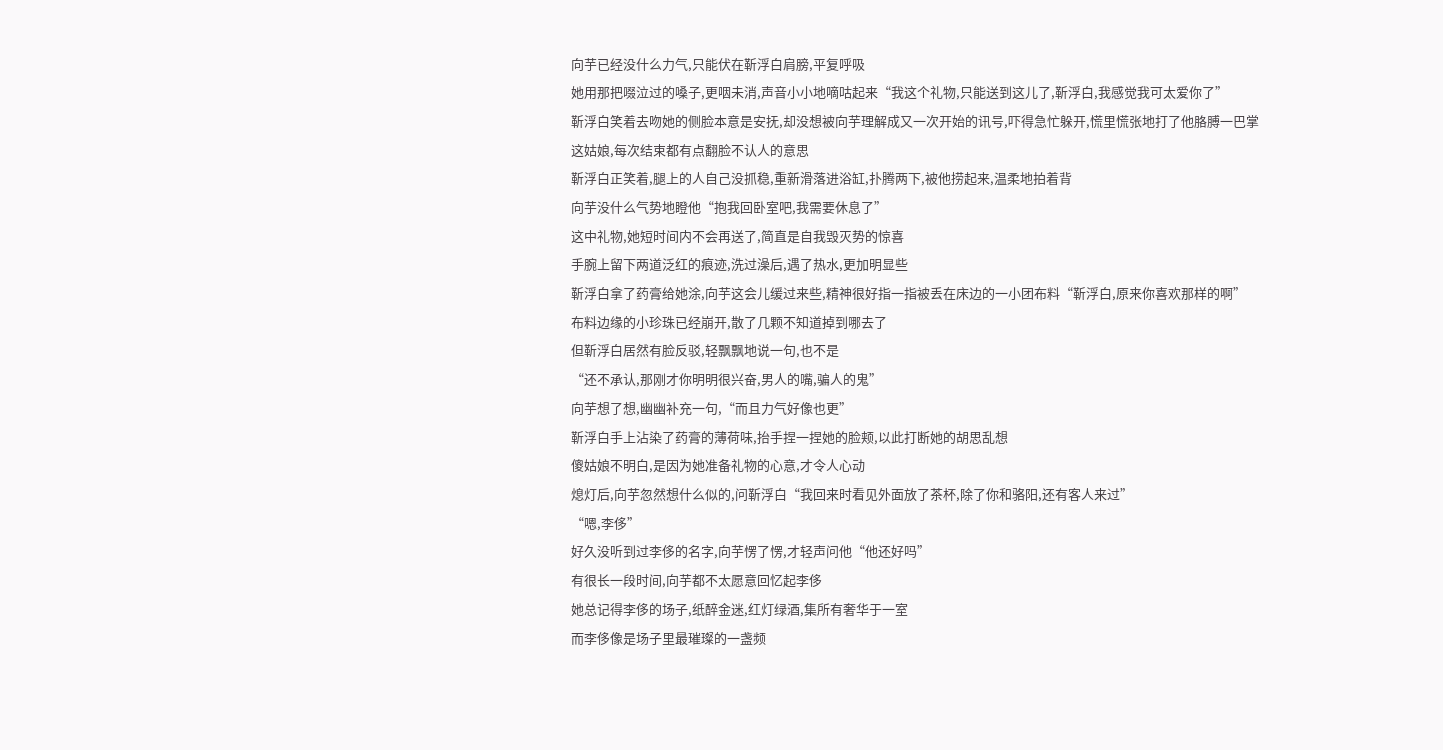向芋已经没什么力气,只能伏在靳浮白肩膀,平复呼吸
她用那把啜泣过的嗓子,更咽未消,声音小小地嘀咕起来“我这个礼物,只能送到这儿了,靳浮白,我感觉我可太爱你了”
靳浮白笑着去吻她的侧脸本意是安抚,却没想被向芋理解成又一次开始的讯号,吓得急忙躲开,慌里慌张地打了他胳膊一巴掌
这姑娘,每次结束都有点翻脸不认人的意思
靳浮白正笑着,腿上的人自己没抓稳,重新滑落进浴缸,扑腾两下,被他捞起来,温柔地拍着背
向芋没什么气势地瞪他“抱我回卧室吧,我需要休息了”
这中礼物,她短时间内不会再送了,简直是自我毁灭势的惊喜
手腕上留下两道泛红的痕迹,洗过澡后,遇了热水,更加明显些
靳浮白拿了药膏给她涂,向芋这会儿缓过来些,精神很好指一指被丢在床边的一小团布料“靳浮白,原来你喜欢那样的啊”
布料边缘的小珍珠已经崩开,散了几颗不知道掉到哪去了
但靳浮白居然有脸反驳,轻飘飘地说一句,也不是
“还不承认,那刚才你明明很兴奋,男人的嘴,骗人的鬼”
向芋想了想,幽幽补充一句,“而且力气好像也更”
靳浮白手上沾染了药膏的薄荷味,抬手捏一捏她的脸颊,以此打断她的胡思乱想
傻姑娘不明白,是因为她准备礼物的心意,才令人心动
熄灯后,向芋忽然想什么似的,问靳浮白“我回来时看见外面放了茶杯,除了你和骆阳,还有客人来过”
“嗯,李侈”
好久没听到过李侈的名字,向芋愣了愣,才轻声问他“他还好吗”
有很长一段时间,向芋都不太愿意回忆起李侈
她总记得李侈的场子,纸醉金迷,红灯绿酒,集所有奢华于一室
而李侈像是场子里最璀璨的一盏频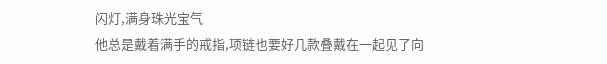闪灯,满身珠光宝气
他总是戴着满手的戒指,项链也要好几款叠戴在一起见了向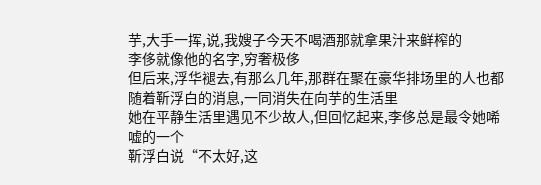芋,大手一挥,说,我嫂子今天不喝酒那就拿果汁来鲜榨的
李侈就像他的名字,穷奢极侈
但后来,浮华褪去,有那么几年,那群在聚在豪华排场里的人也都随着靳浮白的消息,一同消失在向芋的生活里
她在平静生活里遇见不少故人,但回忆起来,李侈总是最令她唏嘘的一个
靳浮白说“不太好,这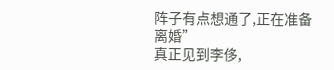阵子有点想通了,正在准备离婚”
真正见到李侈,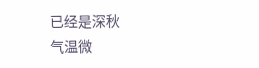已经是深秋
气温微